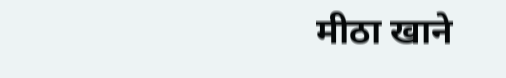मीठा खाने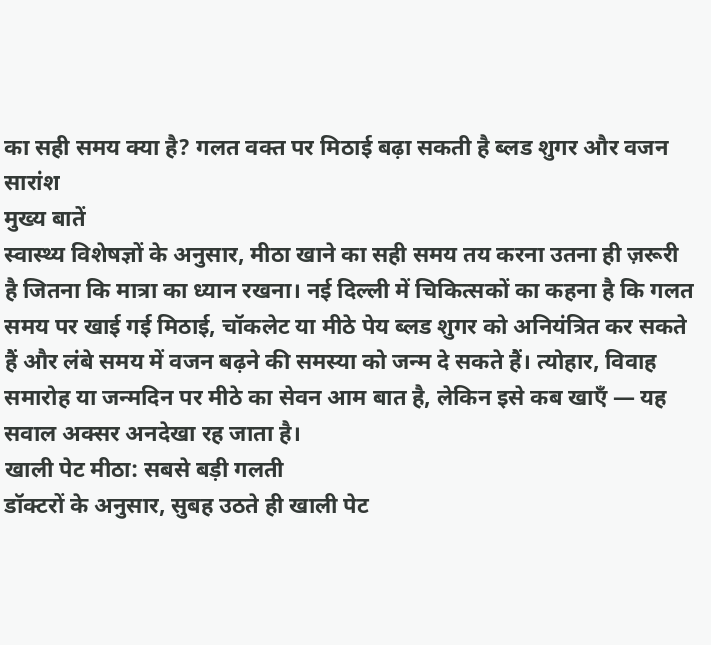का सही समय क्या है? गलत वक्त पर मिठाई बढ़ा सकती है ब्लड शुगर और वजन
सारांश
मुख्य बातें
स्वास्थ्य विशेषज्ञों के अनुसार, मीठा खाने का सही समय तय करना उतना ही ज़रूरी है जितना कि मात्रा का ध्यान रखना। नई दिल्ली में चिकित्सकों का कहना है कि गलत समय पर खाई गई मिठाई, चॉकलेट या मीठे पेय ब्लड शुगर को अनियंत्रित कर सकते हैं और लंबे समय में वजन बढ़ने की समस्या को जन्म दे सकते हैं। त्योहार, विवाह समारोह या जन्मदिन पर मीठे का सेवन आम बात है, लेकिन इसे कब खाएँ — यह सवाल अक्सर अनदेखा रह जाता है।
खाली पेट मीठा: सबसे बड़ी गलती
डॉक्टरों के अनुसार, सुबह उठते ही खाली पेट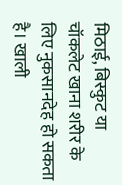मिठाई, बिस्कुट या चॉकलेट खाना शरीर के लिए नुकसानदेह हो सकता है। खाली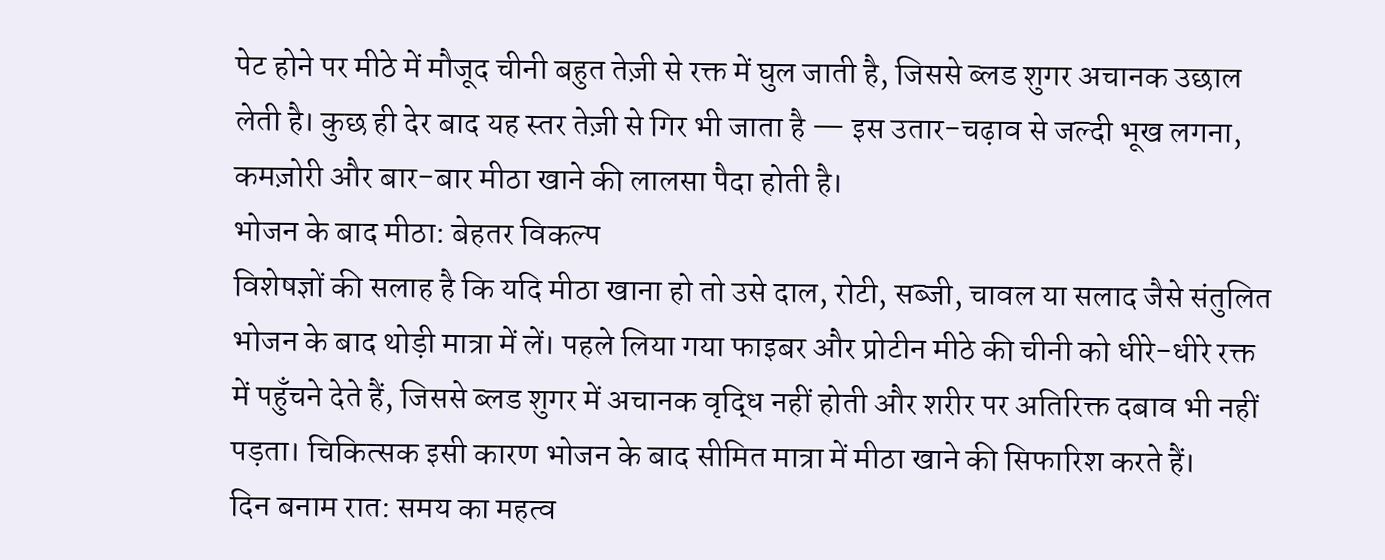पेट होने पर मीठे में मौजूद चीनी बहुत तेज़ी से रक्त में घुल जाती है, जिससे ब्लड शुगर अचानक उछाल लेती है। कुछ ही देर बाद यह स्तर तेज़ी से गिर भी जाता है — इस उतार-चढ़ाव से जल्दी भूख लगना, कमज़ोरी और बार-बार मीठा खाने की लालसा पैदा होती है।
भोजन के बाद मीठा: बेहतर विकल्प
विशेषज्ञों की सलाह है कि यदि मीठा खाना हो तो उसे दाल, रोटी, सब्जी, चावल या सलाद जैसे संतुलित भोजन के बाद थोड़ी मात्रा में लें। पहले लिया गया फाइबर और प्रोटीन मीठे की चीनी को धीरे-धीरे रक्त में पहुँचने देते हैं, जिससे ब्लड शुगर में अचानक वृद्धि नहीं होती और शरीर पर अतिरिक्त दबाव भी नहीं पड़ता। चिकित्सक इसी कारण भोजन के बाद सीमित मात्रा में मीठा खाने की सिफारिश करते हैं।
दिन बनाम रात: समय का महत्व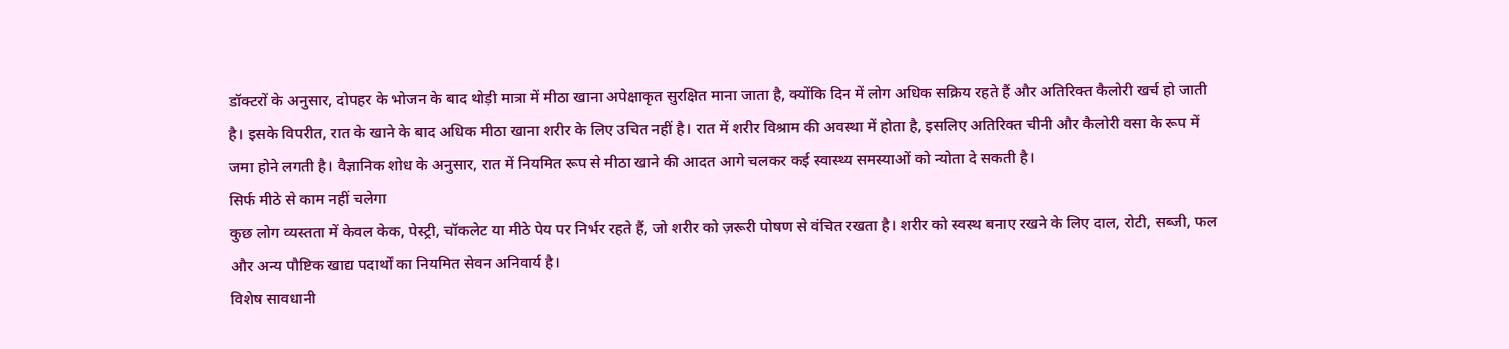डॉक्टरों के अनुसार, दोपहर के भोजन के बाद थोड़ी मात्रा में मीठा खाना अपेक्षाकृत सुरक्षित माना जाता है, क्योंकि दिन में लोग अधिक सक्रिय रहते हैं और अतिरिक्त कैलोरी खर्च हो जाती है। इसके विपरीत, रात के खाने के बाद अधिक मीठा खाना शरीर के लिए उचित नहीं है। रात में शरीर विश्राम की अवस्था में होता है, इसलिए अतिरिक्त चीनी और कैलोरी वसा के रूप में जमा होने लगती है। वैज्ञानिक शोध के अनुसार, रात में नियमित रूप से मीठा खाने की आदत आगे चलकर कई स्वास्थ्य समस्याओं को न्योता दे सकती है।
सिर्फ मीठे से काम नहीं चलेगा
कुछ लोग व्यस्तता में केवल केक, पेस्ट्री, चॉकलेट या मीठे पेय पर निर्भर रहते हैं, जो शरीर को ज़रूरी पोषण से वंचित रखता है। शरीर को स्वस्थ बनाए रखने के लिए दाल, रोटी, सब्जी, फल और अन्य पौष्टिक खाद्य पदार्थों का नियमित सेवन अनिवार्य है।
विशेष सावधानी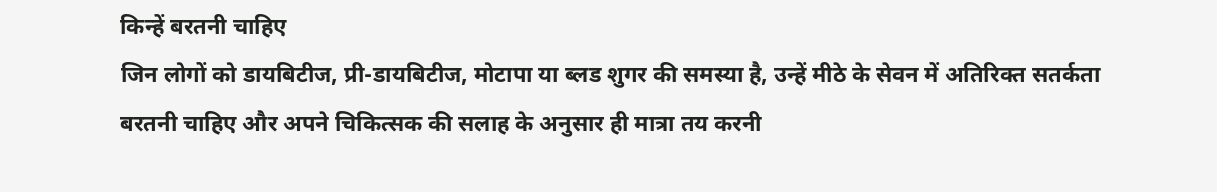किन्हें बरतनी चाहिए
जिन लोगों को डायबिटीज, प्री-डायबिटीज, मोटापा या ब्लड शुगर की समस्या है, उन्हें मीठे के सेवन में अतिरिक्त सतर्कता बरतनी चाहिए और अपने चिकित्सक की सलाह के अनुसार ही मात्रा तय करनी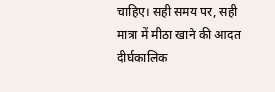चाहिए। सही समय पर, सही मात्रा में मीठा खाने की आदत दीर्घकालिक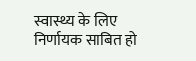स्वास्थ्य के लिए निर्णायक साबित हो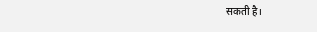सकती है।